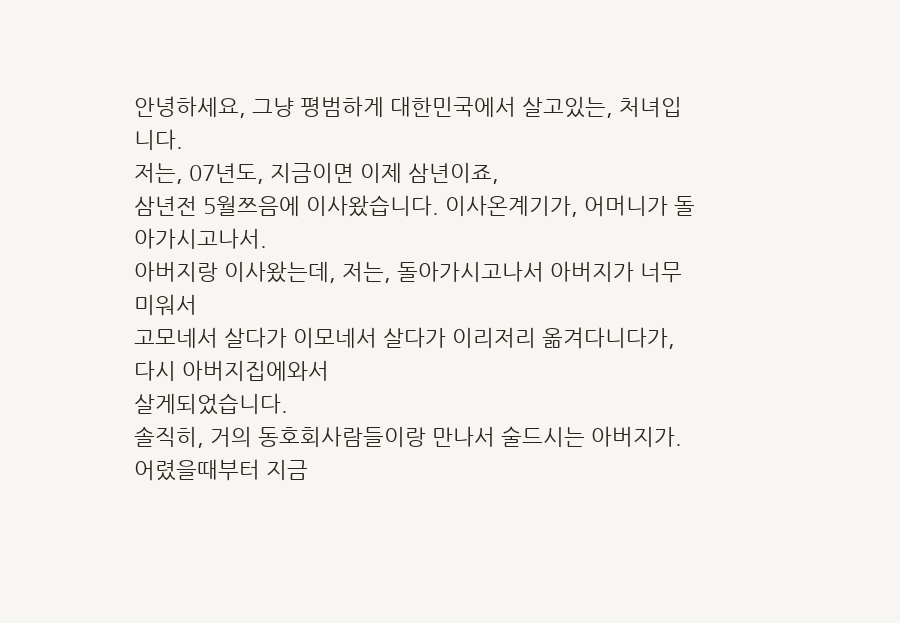안녕하세요, 그냥 평범하게 대한민국에서 살고있는, 처녀입니다.
저는, 07년도, 지금이면 이제 삼년이죠,
삼년전 5월쯔음에 이사왔습니다. 이사온계기가, 어머니가 돌아가시고나서.
아버지랑 이사왔는데, 저는, 돌아가시고나서 아버지가 너무 미워서
고모네서 살다가 이모네서 살다가 이리저리 옮겨다니다가, 다시 아버지집에와서
살게되었습니다.
솔직히, 거의 동호회사람들이랑 만나서 술드시는 아버지가.
어렸을때부터 지금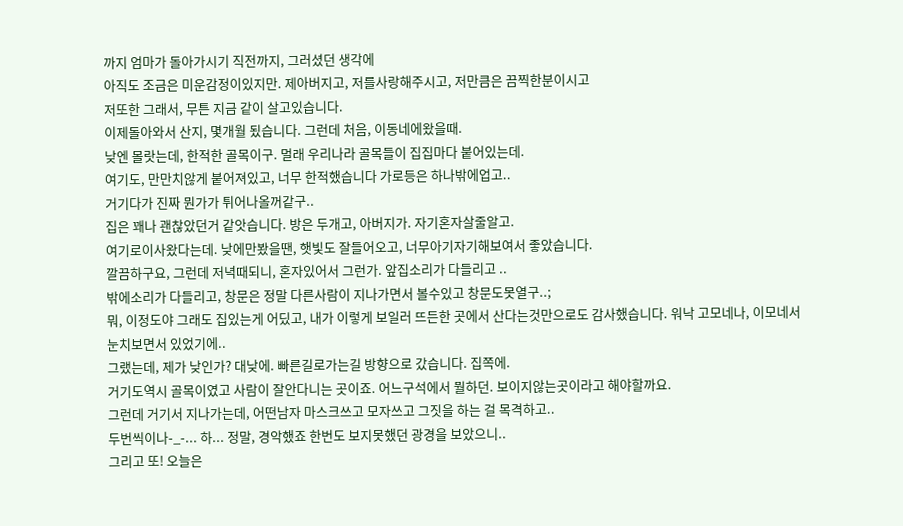까지 엄마가 돌아가시기 직전까지, 그러셨던 생각에
아직도 조금은 미운감정이있지만. 제아버지고, 저를사랑해주시고, 저만큼은 끔찍한분이시고
저또한 그래서, 무튼 지금 같이 살고있습니다.
이제돌아와서 산지, 몇개월 됬습니다. 그런데 처음, 이동네에왔을때.
낮엔 몰랏는데, 한적한 골목이구. 멀래 우리나라 골목들이 집집마다 붙어있는데.
여기도, 만만치않게 붙어져있고, 너무 한적했습니다 가로등은 하나밖에업고..
거기다가 진짜 뭔가가 튀어나올꺼같구..
집은 꽤나 괜찮았던거 같앗습니다. 방은 두개고, 아버지가. 자기혼자살줄알고.
여기로이사왔다는데. 낮에만봤을땐, 햇빛도 잘들어오고, 너무아기자기해보여서 좋았습니다.
깔끔하구요, 그런데 저녁때되니, 혼자있어서 그런가. 앞집소리가 다들리고 ..
밖에소리가 다들리고, 창문은 정말 다른사람이 지나가면서 볼수있고 창문도못열구..;
뭐, 이정도야 그래도 집있는게 어딨고, 내가 이렇게 보일러 뜨든한 곳에서 산다는것만으로도 감사했습니다. 워낙 고모네나, 이모네서 눈치보면서 있었기에..
그랬는데, 제가 낮인가? 대낮에. 빠른길로가는길 방향으로 갔습니다. 집쪽에.
거기도역시 골목이였고 사람이 잘안다니는 곳이죠. 어느구석에서 뭘하던. 보이지않는곳이라고 해야할까요.
그런데 거기서 지나가는데, 어떤남자 마스크쓰고 모자쓰고 그짓을 하는 걸 목격하고..
두번씩이나-_-... 하... 정말, 경악했죠 한번도 보지못했던 광경을 보았으니..
그리고 또! 오늘은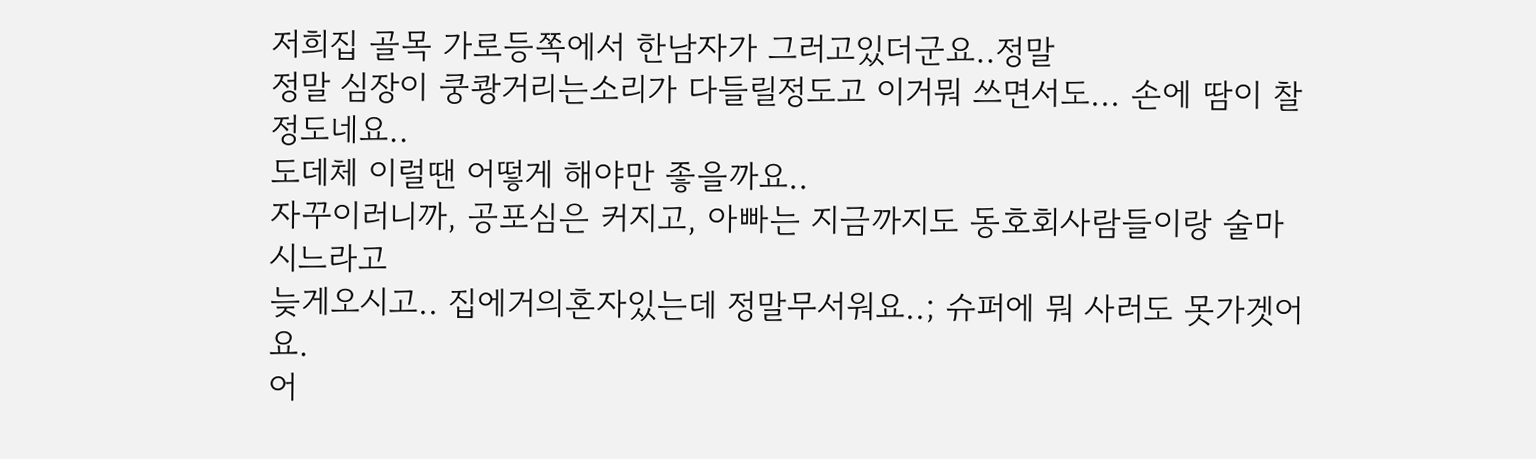저희집 골목 가로등쪽에서 한남자가 그러고있더군요..정말
정말 심장이 쿵쾅거리는소리가 다들릴정도고 이거뭐 쓰면서도... 손에 땀이 찰정도네요..
도데체 이럴땐 어떻게 해야만 좋을까요..
자꾸이러니까, 공포심은 커지고, 아빠는 지금까지도 동호회사람들이랑 술마시느라고
늦게오시고.. 집에거의혼자있는데 정말무서워요..; 슈퍼에 뭐 사러도 못가겟어요.
어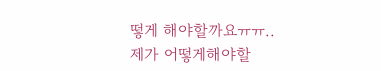떻게 해야할까요ㅠㅠ.. 제가 어떻게해야할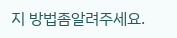지 방법좀알려주세요.